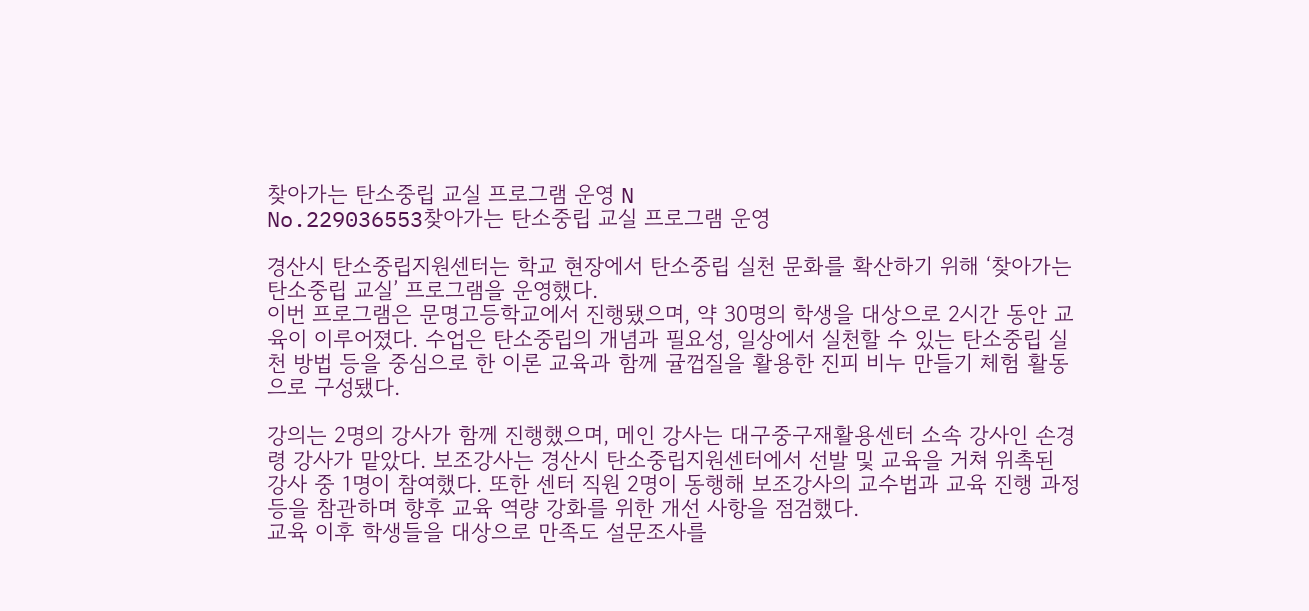찾아가는 탄소중립 교실 프로그램 운영 N
No.229036553찾아가는 탄소중립 교실 프로그램 운영

경산시 탄소중립지원센터는 학교 현장에서 탄소중립 실천 문화를 확산하기 위해 ‘찾아가는 탄소중립 교실’ 프로그램을 운영했다.
이번 프로그램은 문명고등학교에서 진행됐으며, 약 30명의 학생을 대상으로 2시간 동안 교육이 이루어졌다. 수업은 탄소중립의 개념과 필요성, 일상에서 실천할 수 있는 탄소중립 실천 방법 등을 중심으로 한 이론 교육과 함께 귤껍질을 활용한 진피 비누 만들기 체험 활동으로 구성됐다.

강의는 2명의 강사가 함께 진행했으며, 메인 강사는 대구중구재활용센터 소속 강사인 손경령 강사가 맡았다. 보조강사는 경산시 탄소중립지원센터에서 선발 및 교육을 거쳐 위촉된 강사 중 1명이 참여했다. 또한 센터 직원 2명이 동행해 보조강사의 교수법과 교육 진행 과정 등을 참관하며 향후 교육 역량 강화를 위한 개선 사항을 점검했다.
교육 이후 학생들을 대상으로 만족도 설문조사를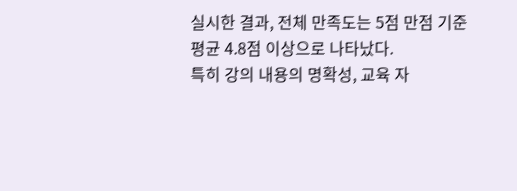실시한 결과, 전체 만족도는 5점 만점 기준 평균 4.8점 이상으로 나타났다.
특히 강의 내용의 명확성, 교육 자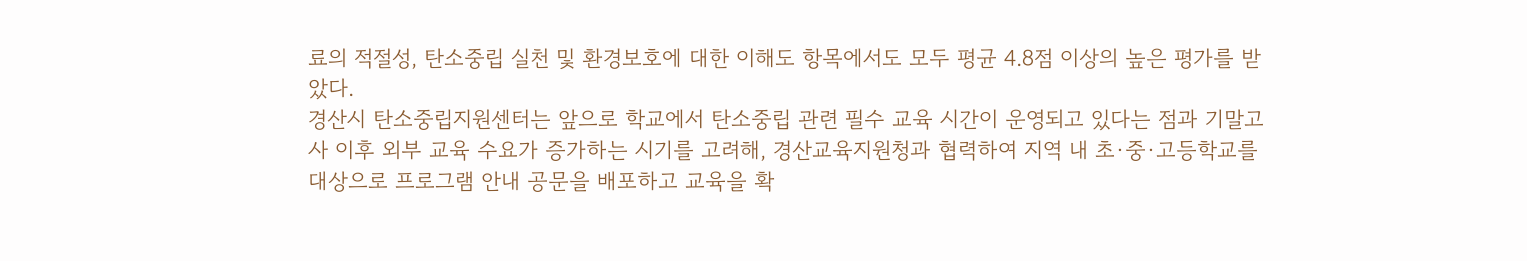료의 적절성, 탄소중립 실천 및 환경보호에 대한 이해도 항목에서도 모두 평균 4.8점 이상의 높은 평가를 받았다.
경산시 탄소중립지원센터는 앞으로 학교에서 탄소중립 관련 필수 교육 시간이 운영되고 있다는 점과 기말고사 이후 외부 교육 수요가 증가하는 시기를 고려해, 경산교육지원청과 협력하여 지역 내 초·중·고등학교를 대상으로 프로그램 안내 공문을 배포하고 교육을 확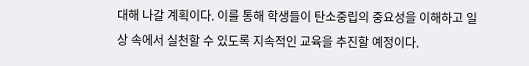대해 나갈 계획이다. 이를 통해 학생들이 탄소중립의 중요성을 이해하고 일상 속에서 실천할 수 있도록 지속적인 교육을 추진할 예정이다.